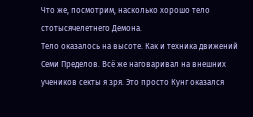Что же, посмотрим, насколько хорошо тело стотысячелетнего Демона.
Тело оказалось на высоте. Как и техника движений Семи Пределов. Всё же наговаривал на внешних учеников секты я зря. Это просто Кунг оказался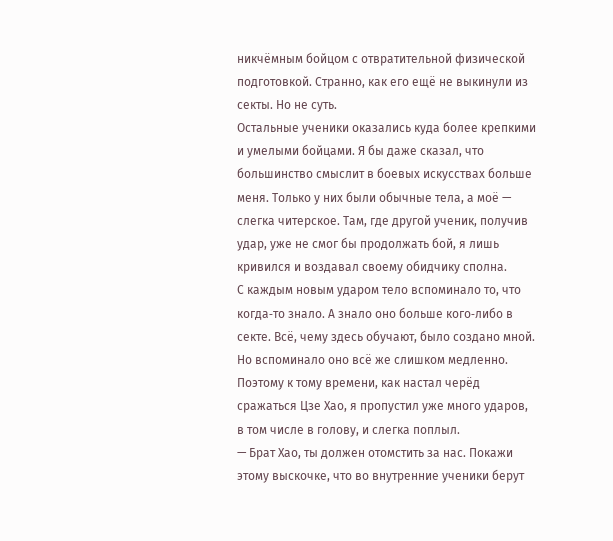никчёмным бойцом с отвратительной физической подготовкой. Странно, как его ещё не выкинули из секты. Но не суть.
Остальные ученики оказались куда более крепкими и умелыми бойцами. Я бы даже сказал, что большинство смыслит в боевых искусствах больше меня. Только у них были обычные тела, а моё — слегка читерское. Там, где другой ученик, получив удар, уже не смог бы продолжать бой, я лишь кривился и воздавал своему обидчику сполна.
С каждым новым ударом тело вспоминало то, что когда‑то знало. А знало оно больше кого‑либо в секте. Всё, чему здесь обучают, было создано мной. Но вспоминало оно всё же слишком медленно. Поэтому к тому времени, как настал черёд сражаться Цзе Хао, я пропустил уже много ударов, в том числе в голову, и слегка поплыл.
— Брат Хао, ты должен отомстить за нас. Покажи этому выскочке, что во внутренние ученики берут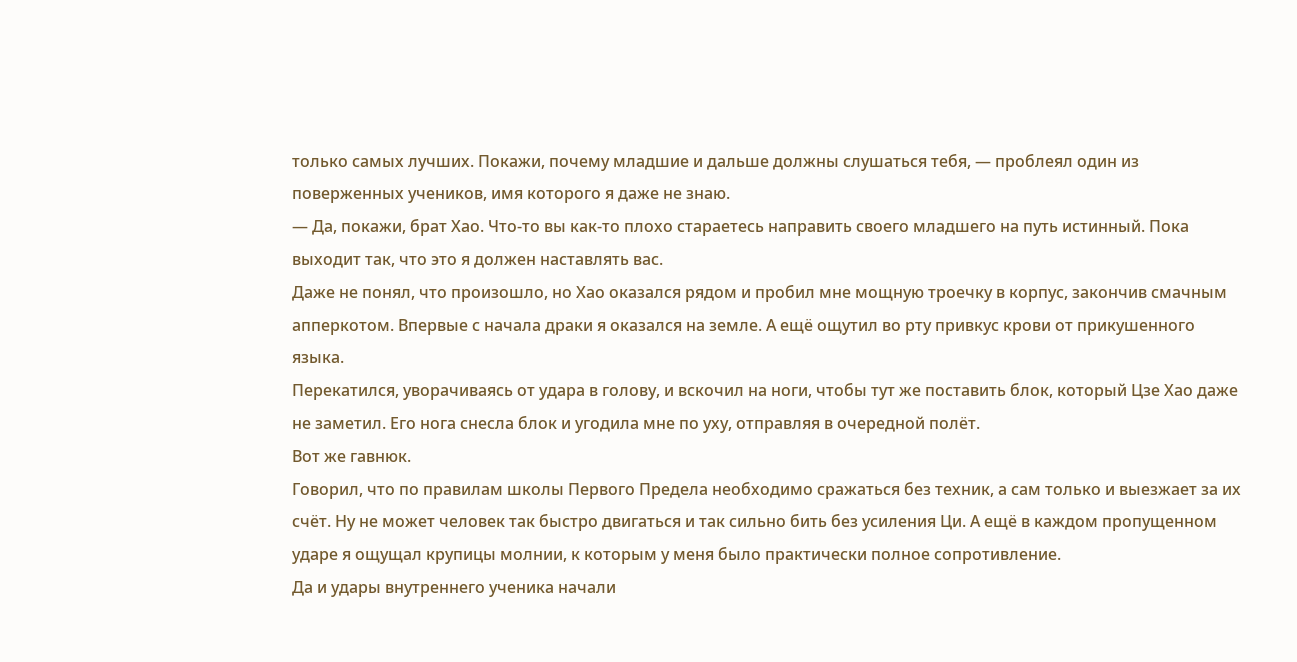только самых лучших. Покажи, почему младшие и дальше должны слушаться тебя, — проблеял один из поверженных учеников, имя которого я даже не знаю.
— Да, покажи, брат Хао. Что‑то вы как‑то плохо стараетесь направить своего младшего на путь истинный. Пока выходит так, что это я должен наставлять вас.
Даже не понял, что произошло, но Хао оказался рядом и пробил мне мощную троечку в корпус, закончив смачным апперкотом. Впервые с начала драки я оказался на земле. А ещё ощутил во рту привкус крови от прикушенного языка.
Перекатился, уворачиваясь от удара в голову, и вскочил на ноги, чтобы тут же поставить блок, который Цзе Хао даже не заметил. Его нога снесла блок и угодила мне по уху, отправляя в очередной полёт.
Вот же гавнюк.
Говорил, что по правилам школы Первого Предела необходимо сражаться без техник, а сам только и выезжает за их счёт. Ну не может человек так быстро двигаться и так сильно бить без усиления Ци. А ещё в каждом пропущенном ударе я ощущал крупицы молнии, к которым у меня было практически полное сопротивление.
Да и удары внутреннего ученика начали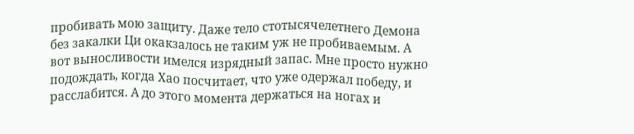пробивать мою защиту. Даже тело стотысячелетнего Демона без закалки Ци окакзалось не таким уж не пробиваемым. А вот выносливости имелся изрядный запас. Мне просто нужно подождать, когда Хао посчитает, что уже одержал победу, и расслабится. А до этого момента держаться на ногах и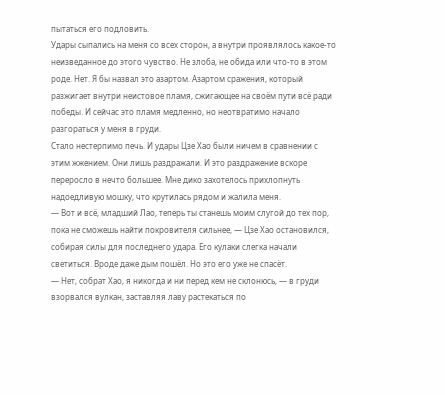пытаться его подловить.
Удары сыпались на меня со всех сторон, а внутри проявлялось какое‑то неизведанное до этого чувство. Не злоба, не обида или что‑то в этом роде. Нет. Я бы назвал это азартом. Азартом сражения, который разжигает внутри неистовое пламя, сжигающее на своём пути всё ради победы. И сейчас это пламя медленно, но неотвратимо начало разгораться у меня в груди.
Стало нестерпимо печь. И удары Цзе Хао были ничем в сравнении с этим жжением. Они лишь раздражали. И это раздражение вскоре переросло в нечто большее. Мне дико захотелось прихлопнуть надоедливую мошку, что крутилась рядом и жалила меня.
— Вот и всё, младший Лао, теперь ты станешь моим слугой до тех пор, пока не сможешь найти покровителя сильнее, — Цзе Хао остановился, собирая силы для последнего удара. Его кулаки слегка начали светиться. Вроде даже дым пошёл. Но это его уже не спасёт.
— Нет, собрат Хао, я никогда и ни перед кем не склонюсь, — в груди взорвался вулкан, заставляя лаву растекаться по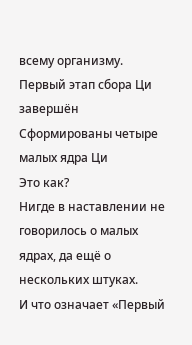всему организму.
Первый этап сбора Ци завершён
Сформированы четыре малых ядра Ци
Это как?
Нигде в наставлении не говорилось о малых ядрах, да ещё о нескольких штуках.
И что означает «Первый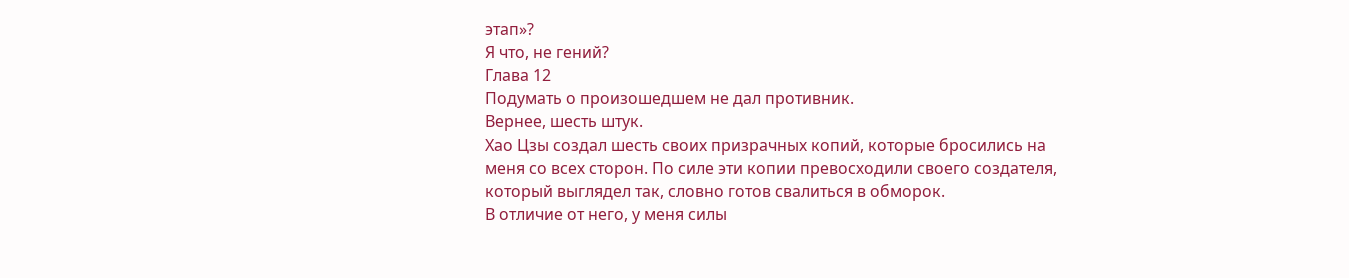этап»?
Я что, не гений?
Глава 12
Подумать о произошедшем не дал противник.
Вернее, шесть штук.
Хао Цзы создал шесть своих призрачных копий, которые бросились на меня со всех сторон. По силе эти копии превосходили своего создателя, который выглядел так, словно готов свалиться в обморок.
В отличие от него, у меня силы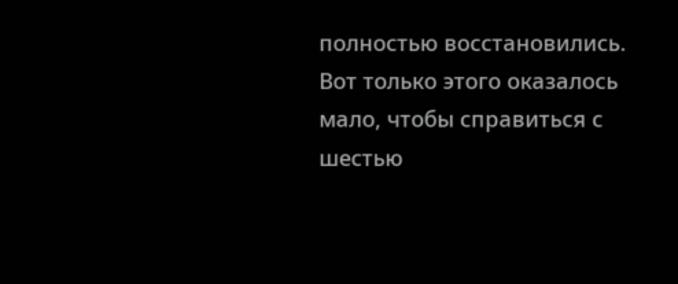полностью восстановились. Вот только этого оказалось мало, чтобы справиться с шестью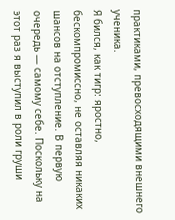практиками, превосходящими внешнего ученика.
Я бился, как тигр: яростно, бескомпромиссно, не оставляя никаких шансов на отступление. В первую очередь — самому себе. Поскольку на этот раз я выступил в роли груши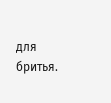для бритья.